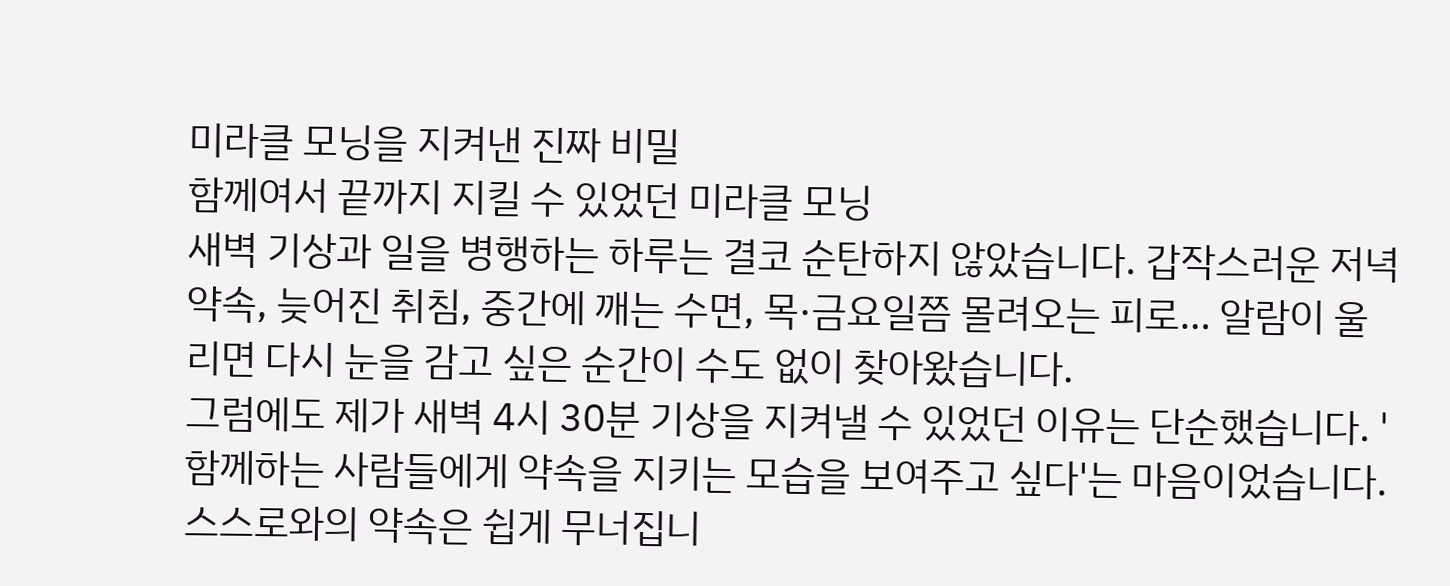미라클 모닝을 지켜낸 진짜 비밀
함께여서 끝까지 지킬 수 있었던 미라클 모닝
새벽 기상과 일을 병행하는 하루는 결코 순탄하지 않았습니다. 갑작스러운 저녁 약속, 늦어진 취침, 중간에 깨는 수면, 목·금요일쯤 몰려오는 피로… 알람이 울리면 다시 눈을 감고 싶은 순간이 수도 없이 찾아왔습니다.
그럼에도 제가 새벽 4시 30분 기상을 지켜낼 수 있었던 이유는 단순했습니다. '함께하는 사람들에게 약속을 지키는 모습을 보여주고 싶다'는 마음이었습니다.
스스로와의 약속은 쉽게 무너집니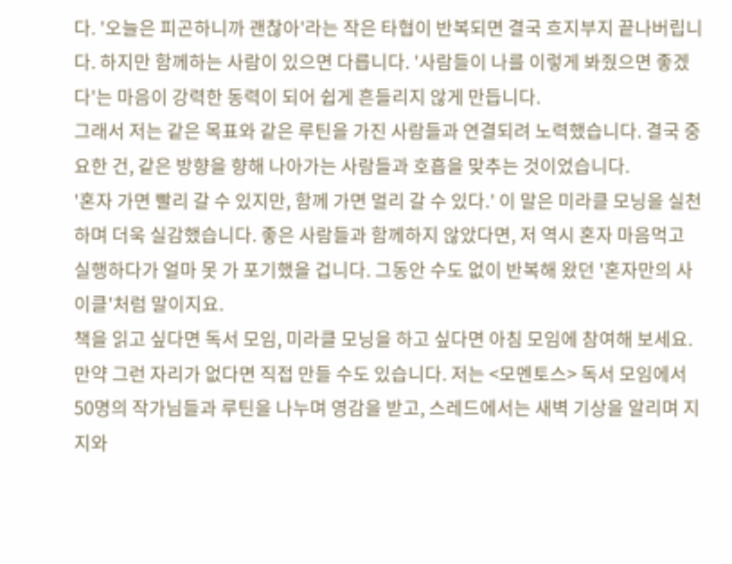다. '오늘은 피곤하니까 괜찮아'라는 작은 타협이 반복되면 결국 흐지부지 끝나버립니다. 하지만 함께하는 사람이 있으면 다릅니다. '사람들이 나를 이렇게 봐줬으면 좋겠다'는 마음이 강력한 동력이 되어 쉽게 흔들리지 않게 만듭니다.
그래서 저는 같은 목표와 같은 루틴을 가진 사람들과 연결되려 노력했습니다. 결국 중요한 건, 같은 방향을 향해 나아가는 사람들과 호흡을 맞추는 것이었습니다.
'혼자 가면 빨리 갈 수 있지만, 함께 가면 멀리 갈 수 있다.' 이 말은 미라클 모닝을 실천하며 더욱 실감했습니다. 좋은 사람들과 함께하지 않았다면, 저 역시 혼자 마음먹고 실행하다가 얼마 못 가 포기했을 겁니다. 그동안 수도 없이 반복해 왔던 '혼자만의 사이클'처럼 말이지요.
책을 읽고 싶다면 독서 모임, 미라클 모닝을 하고 싶다면 아침 모임에 참여해 보세요. 만약 그런 자리가 없다면 직접 만들 수도 있습니다. 저는 <모멘토스> 독서 모임에서 50명의 작가님들과 루틴을 나누며 영감을 받고, 스레드에서는 새벽 기상을 알리며 지지와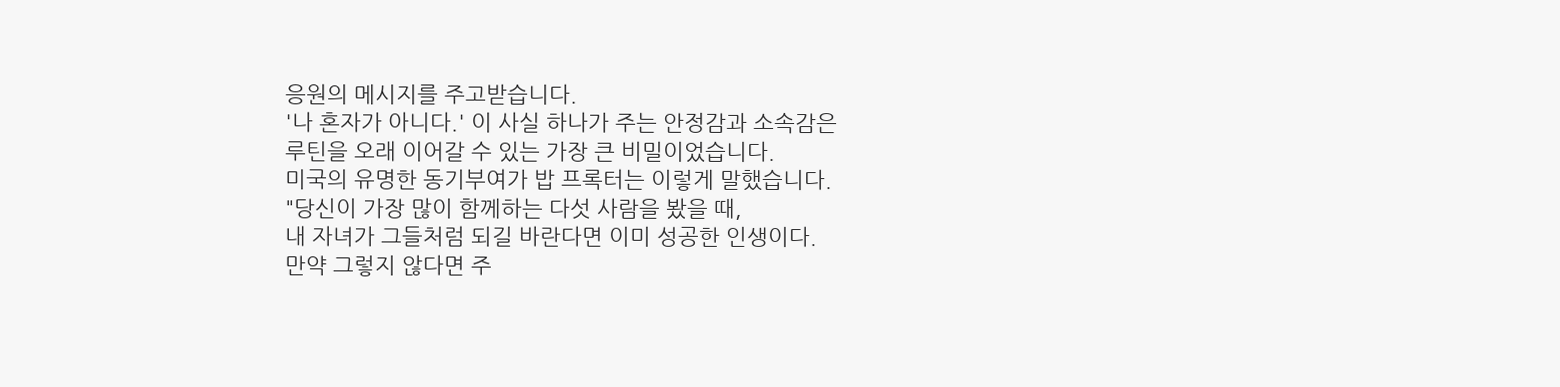응원의 메시지를 주고받습니다.
'나 혼자가 아니다.' 이 사실 하나가 주는 안정감과 소속감은
루틴을 오래 이어갈 수 있는 가장 큰 비밀이었습니다.
미국의 유명한 동기부여가 밥 프록터는 이렇게 말했습니다.
"당신이 가장 많이 함께하는 다섯 사람을 봤을 때,
내 자녀가 그들처럼 되길 바란다면 이미 성공한 인생이다.
만약 그렇지 않다면 주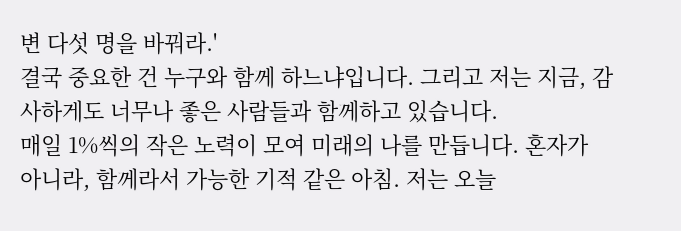변 다섯 명을 바꿔라.'
결국 중요한 건 누구와 함께 하느냐입니다. 그리고 저는 지금, 감사하게도 너무나 좋은 사람들과 함께하고 있습니다.
매일 1%씩의 작은 노력이 모여 미래의 나를 만듭니다. 혼자가 아니라, 함께라서 가능한 기적 같은 아침. 저는 오늘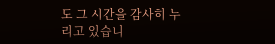도 그 시간을 감사히 누리고 있습니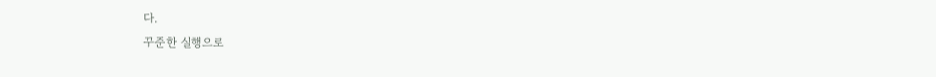다.
꾸준한 실행으로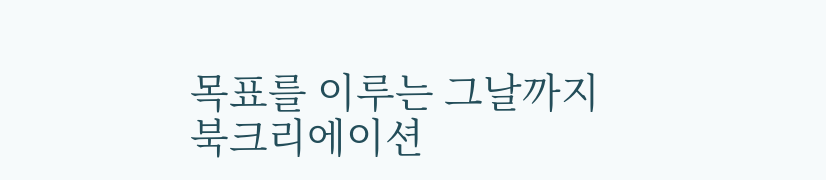목표를 이루는 그날까지
북크리에이션